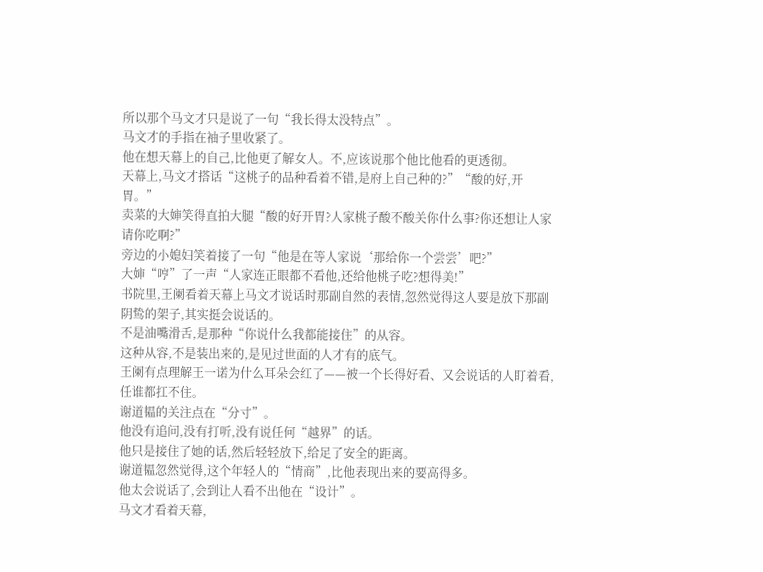所以那个马文才只是说了一句“我长得太没特点”。
马文才的手指在袖子里收紧了。
他在想天幕上的自己,比他更了解女人。不,应该说那个他比他看的更透彻。
天幕上,马文才搭话“这桃子的品种看着不错,是府上自己种的?”“酸的好,开胃。”
卖菜的大婶笑得直拍大腿“酸的好开胃?人家桃子酸不酸关你什么事?你还想让人家请你吃啊?”
旁边的小媳妇笑着接了一句“他是在等人家说‘那给你一个尝尝’吧?”
大婶“哼”了一声“人家连正眼都不看他,还给他桃子吃?想得美!”
书院里,王阑看着天幕上马文才说话时那副自然的表情,忽然觉得这人要是放下那副阴鸷的架子,其实挺会说话的。
不是油嘴滑舌,是那种“你说什么我都能接住”的从容。
这种从容,不是装出来的,是见过世面的人才有的底气。
王阑有点理解王一诺为什么耳朵会红了——被一个长得好看、又会说话的人盯着看,任谁都扛不住。
谢道韫的关注点在“分寸”。
他没有追问,没有打听,没有说任何“越界”的话。
他只是接住了她的话,然后轻轻放下,给足了安全的距离。
谢道韫忽然觉得,这个年轻人的“情商”,比他表现出来的要高得多。
他太会说话了,会到让人看不出他在“设计”。
马文才看着天幕,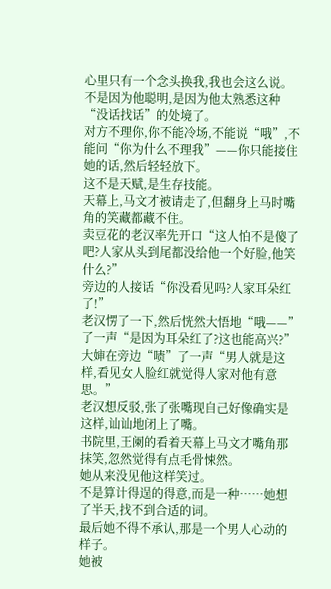心里只有一个念头换我,我也会这么说。
不是因为他聪明,是因为他太熟悉这种“没话找话”的处境了。
对方不理你,你不能冷场,不能说“哦”,不能问“你为什么不理我”——你只能接住她的话,然后轻轻放下。
这不是天赋,是生存技能。
天幕上,马文才被请走了,但翻身上马时嘴角的笑藏都藏不住。
卖豆花的老汉率先开口“这人怕不是傻了吧?人家从头到尾都没给他一个好脸,他笑什么?”
旁边的人接话“你没看见吗?人家耳朵红了!”
老汉愣了一下,然后恍然大悟地“哦——”了一声“是因为耳朵红了?这也能高兴?”
大婶在旁边“啧”了一声“男人就是这样,看见女人脸红就觉得人家对他有意思。”
老汉想反驳,张了张嘴现自己好像确实是这样,讪讪地闭上了嘴。
书院里,王阑的看着天幕上马文才嘴角那抹笑,忽然觉得有点毛骨悚然。
她从来没见他这样笑过。
不是算计得逞的得意,而是一种……她想了半天,找不到合适的词。
最后她不得不承认,那是一个男人心动的样子。
她被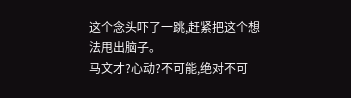这个念头吓了一跳,赶紧把这个想法甩出脑子。
马文才?心动?不可能,绝对不可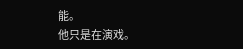能。
他只是在演戏。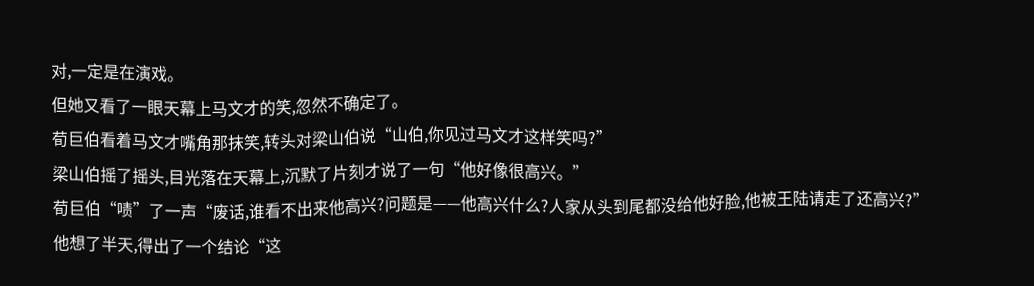对,一定是在演戏。
但她又看了一眼天幕上马文才的笑,忽然不确定了。
荀巨伯看着马文才嘴角那抹笑,转头对梁山伯说“山伯,你见过马文才这样笑吗?”
梁山伯摇了摇头,目光落在天幕上,沉默了片刻才说了一句“他好像很高兴。”
荀巨伯“啧”了一声“废话,谁看不出来他高兴?问题是——他高兴什么?人家从头到尾都没给他好脸,他被王陆请走了还高兴?”
他想了半天,得出了一个结论“这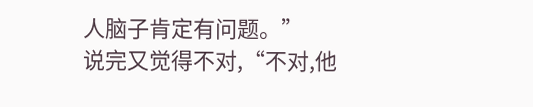人脑子肯定有问题。”
说完又觉得不对,“不对,他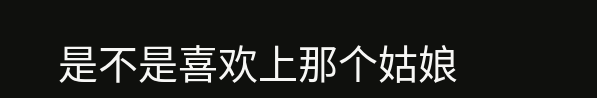是不是喜欢上那个姑娘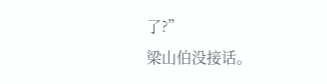了?”
梁山伯没接话。